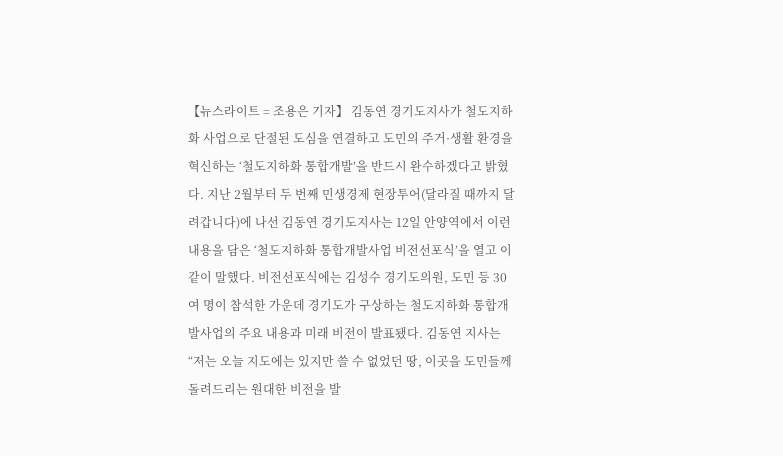【뉴스라이트 = 조용은 기자】 김동연 경기도지사가 철도지하화 사업으로 단절된 도심을 연결하고 도민의 주거·생활 환경을 혁신하는 ‘철도지하화 통합개발’을 반드시 완수하겠다고 밝혔다. 지난 2월부터 두 번째 민생경제 현장투어(달라질 때까지 달려갑니다)에 나선 김동연 경기도지사는 12일 안양역에서 이런 내용을 담은 ‘철도지하화 통합개발사업 비전선포식’을 열고 이같이 말했다. 비전선포식에는 김성수 경기도의원, 도민 등 30여 명이 참석한 가운데 경기도가 구상하는 철도지하화 통합개발사업의 주요 내용과 미래 비전이 발표됐다. 김동연 지사는 “저는 오늘 지도에는 있지만 쓸 수 없었던 땅, 이곳을 도민들께 돌려드리는 원대한 비전을 발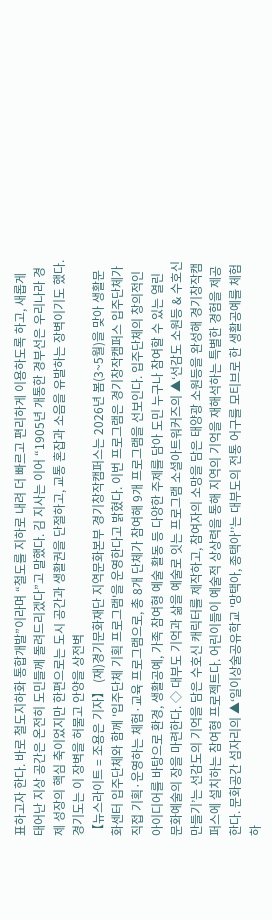표하고자 한다. 바로 철도지하화 통합개발”이라며 “철도를 지하로 내려 더 빠르고 편리하게 이용하도록 하고, 새롭게 태어난 지상 공간은 온전히 도민들께 돌려드리겠다”고 말했다. 김 지사는 이어 “1905년 개통한 경부선은 우리나라 경제 성장의 핵심 축이었지만 한편으로는 도시 공간과 생활권을 단절하고, 교통 혼잡과 소음을 유발하는 장벽이기도 했다. 경기도는 이 장벽을 허물고 안양을 상전벽
【뉴스라이트 = 조용은 기자】 (재)경기문화재단 지역문화본부 경기창작캠퍼스는 2026년 봄(3~5월)을 맞아 생활문화센터 입주단체와 함께 '입주단체 기획 프로그램'을 운영한다고 밝혔다. 이번 프로그램은 경기창작캠퍼스 입주단체가 직접 기획·운영하는 체험·교육 프로그램으로, 총 8개 단체가 참여해 9개 프로그램을 선보인다. 입주단체의 창의적인 아이디어를 바탕으로 환경, 생활공예, 가족 참여형 예술 활동 등 다양한 주제를 담아 도민 누구나 참여할 수 있는 열린 문화예술의 장을 마련한다. ◇ 대부도 기억과 삶을 예술로 잇는 프로그램 소셜아트워커즈의 ▲‘선감도 소원등 & 수호신 만들기’는 선감도의 기억을 담은 수호신 캐릭터를 제작하고, 참여자의 소망을 담은 태양광 소원등을 완성해 경기창작캠퍼스에 설치하는 참여형 프로젝트다. 어린이들이 예술적 상상력을 통해 지역의 기억을 재해석하는 특별한 경험을 제공한다. 문화공간 섬자리의 ▲‘일이상술공유학교 '망택아, 종택아'’는 대부도의 전통 어구를 모티브로 한 생활공예를 체험하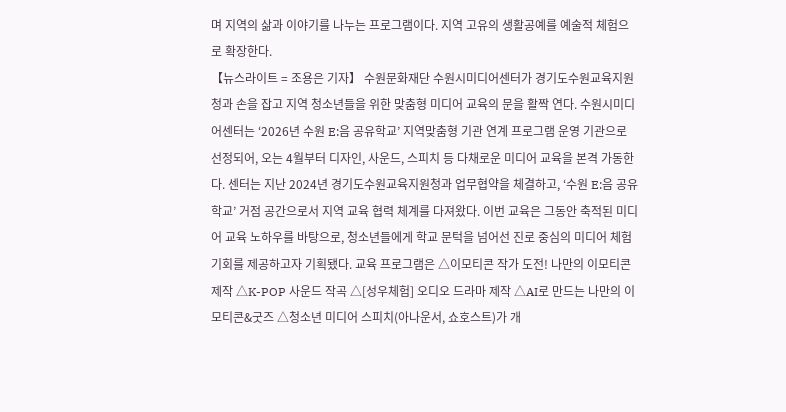며 지역의 삶과 이야기를 나누는 프로그램이다. 지역 고유의 생활공예를 예술적 체험으로 확장한다.
【뉴스라이트 = 조용은 기자】 수원문화재단 수원시미디어센터가 경기도수원교육지원청과 손을 잡고 지역 청소년들을 위한 맞춤형 미디어 교육의 문을 활짝 연다. 수원시미디어센터는 ‘2026년 수원 E:음 공유학교’ 지역맞춤형 기관 연계 프로그램 운영 기관으로 선정되어, 오는 4월부터 디자인, 사운드, 스피치 등 다채로운 미디어 교육을 본격 가동한다. 센터는 지난 2024년 경기도수원교육지원청과 업무협약을 체결하고, ‘수원 E:음 공유학교’ 거점 공간으로서 지역 교육 협력 체계를 다져왔다. 이번 교육은 그동안 축적된 미디어 교육 노하우를 바탕으로, 청소년들에게 학교 문턱을 넘어선 진로 중심의 미디어 체험 기회를 제공하고자 기획됐다. 교육 프로그램은 △이모티콘 작가 도전! 나만의 이모티콘 제작 △K-POP 사운드 작곡 △[성우체험] 오디오 드라마 제작 △AI로 만드는 나만의 이모티콘&굿즈 △청소년 미디어 스피치(아나운서, 쇼호스트)가 개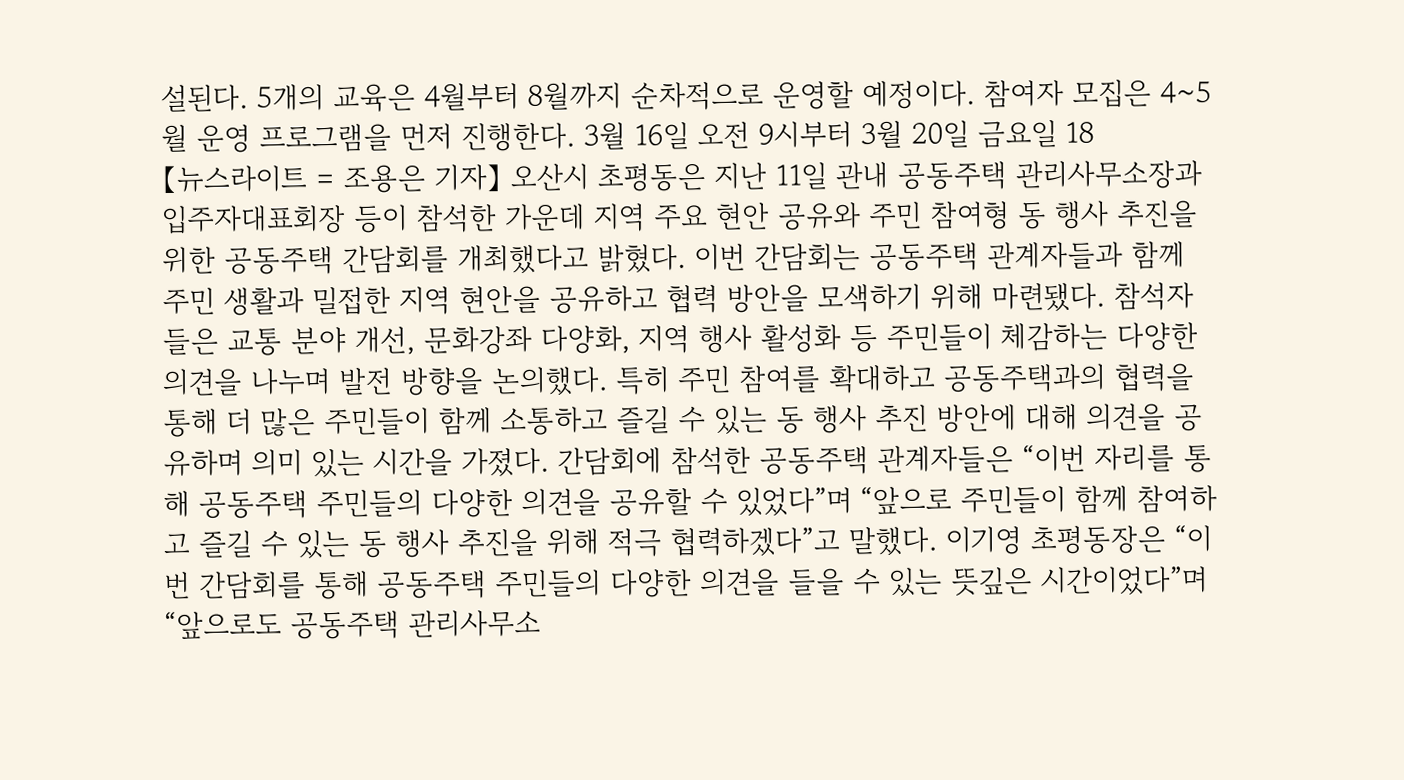설된다. 5개의 교육은 4월부터 8월까지 순차적으로 운영할 예정이다. 참여자 모집은 4~5월 운영 프로그램을 먼저 진행한다. 3월 16일 오전 9시부터 3월 20일 금요일 18
【뉴스라이트 = 조용은 기자】 오산시 초평동은 지난 11일 관내 공동주택 관리사무소장과 입주자대표회장 등이 참석한 가운데 지역 주요 현안 공유와 주민 참여형 동 행사 추진을 위한 공동주택 간담회를 개최했다고 밝혔다. 이번 간담회는 공동주택 관계자들과 함께 주민 생활과 밀접한 지역 현안을 공유하고 협력 방안을 모색하기 위해 마련됐다. 참석자들은 교통 분야 개선, 문화강좌 다양화, 지역 행사 활성화 등 주민들이 체감하는 다양한 의견을 나누며 발전 방향을 논의했다. 특히 주민 참여를 확대하고 공동주택과의 협력을 통해 더 많은 주민들이 함께 소통하고 즐길 수 있는 동 행사 추진 방안에 대해 의견을 공유하며 의미 있는 시간을 가졌다. 간담회에 참석한 공동주택 관계자들은 “이번 자리를 통해 공동주택 주민들의 다양한 의견을 공유할 수 있었다”며 “앞으로 주민들이 함께 참여하고 즐길 수 있는 동 행사 추진을 위해 적극 협력하겠다”고 말했다. 이기영 초평동장은 “이번 간담회를 통해 공동주택 주민들의 다양한 의견을 들을 수 있는 뜻깊은 시간이었다”며 “앞으로도 공동주택 관리사무소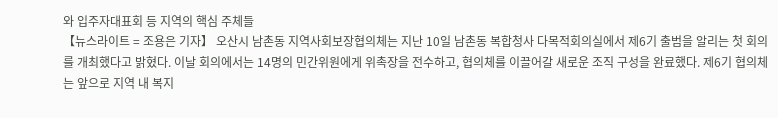와 입주자대표회 등 지역의 핵심 주체들
【뉴스라이트 = 조용은 기자】 오산시 남촌동 지역사회보장협의체는 지난 10일 남촌동 복합청사 다목적회의실에서 제6기 출범을 알리는 첫 회의를 개최했다고 밝혔다. 이날 회의에서는 14명의 민간위원에게 위촉장을 전수하고, 협의체를 이끌어갈 새로운 조직 구성을 완료했다. 제6기 협의체는 앞으로 지역 내 복지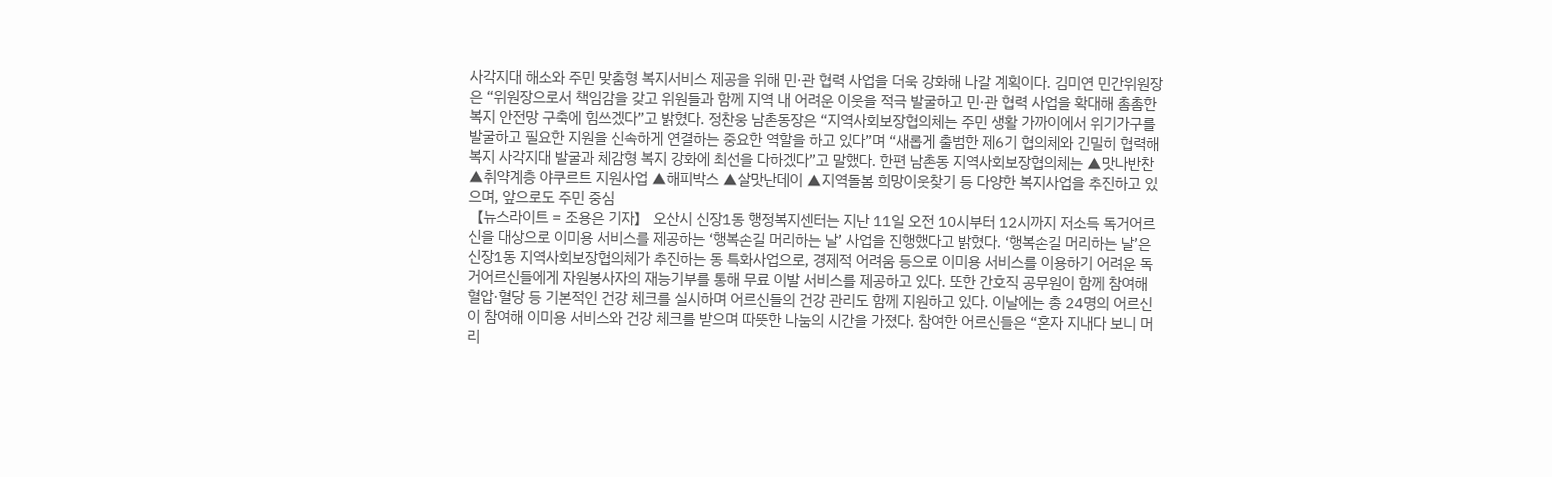사각지대 해소와 주민 맞춤형 복지서비스 제공을 위해 민·관 협력 사업을 더욱 강화해 나갈 계획이다. 김미연 민간위원장은 “위원장으로서 책임감을 갖고 위원들과 함께 지역 내 어려운 이웃을 적극 발굴하고 민·관 협력 사업을 확대해 촘촘한 복지 안전망 구축에 힘쓰겠다”고 밝혔다. 정찬웅 남촌동장은 “지역사회보장협의체는 주민 생활 가까이에서 위기가구를 발굴하고 필요한 지원을 신속하게 연결하는 중요한 역할을 하고 있다”며 “새롭게 출범한 제6기 협의체와 긴밀히 협력해 복지 사각지대 발굴과 체감형 복지 강화에 최선을 다하겠다”고 말했다. 한편 남촌동 지역사회보장협의체는 ▲맛나반찬 ▲취약계층 야쿠르트 지원사업 ▲해피박스 ▲살맛난데이 ▲지역돌봄 희망이웃찾기 등 다양한 복지사업을 추진하고 있으며, 앞으로도 주민 중심
【뉴스라이트 = 조용은 기자】 오산시 신장1동 행정복지센터는 지난 11일 오전 10시부터 12시까지 저소득 독거어르신을 대상으로 이미용 서비스를 제공하는 ‘행복손길 머리하는 날’ 사업을 진행했다고 밝혔다. ‘행복손길 머리하는 날’은 신장1동 지역사회보장협의체가 추진하는 동 특화사업으로, 경제적 어려움 등으로 이미용 서비스를 이용하기 어려운 독거어르신들에게 자원봉사자의 재능기부를 통해 무료 이발 서비스를 제공하고 있다. 또한 간호직 공무원이 함께 참여해 혈압·혈당 등 기본적인 건강 체크를 실시하며 어르신들의 건강 관리도 함께 지원하고 있다. 이날에는 총 24명의 어르신이 참여해 이미용 서비스와 건강 체크를 받으며 따뜻한 나눔의 시간을 가졌다. 참여한 어르신들은 “혼자 지내다 보니 머리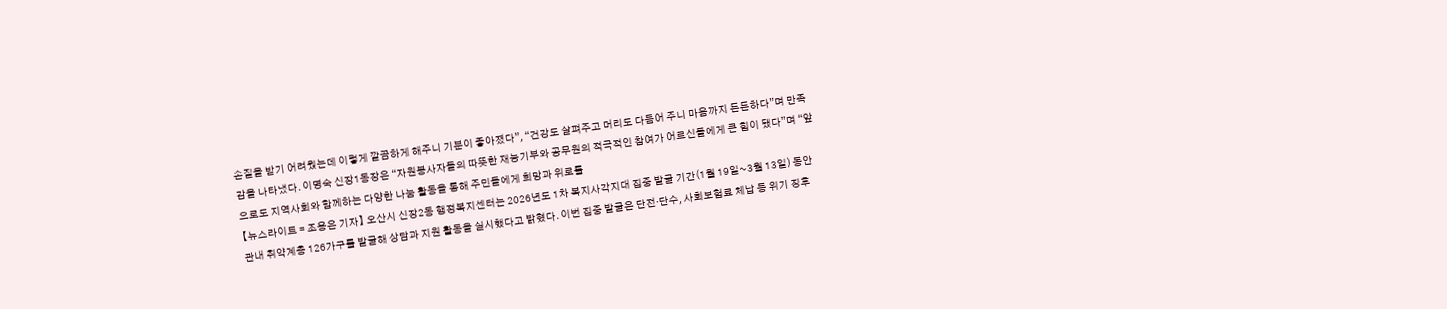손질을 받기 어려웠는데 이렇게 깔끔하게 해주니 기분이 좋아졌다”, “건강도 살펴주고 머리도 다듬어 주니 마음까지 든든하다”며 만족감을 나타냈다. 이명숙 신장1동장은 “자원봉사자들의 따뜻한 재능기부와 공무원의 적극적인 참여가 어르신들에게 큰 힘이 됐다”며 “앞으로도 지역사회와 함께하는 다양한 나눔 활동을 통해 주민들에게 희망과 위로를
【뉴스라이트 = 조용은 기자】 오산시 신장2동 행정복지센터는 2026년도 1차 복지사각지대 집중 발굴 기간(1월 19일~3월 13일) 동안 관내 취약계층 126가구를 발굴해 상담과 지원 활동을 실시했다고 밝혔다. 이번 집중 발굴은 단전·단수, 사회보험료 체납 등 위기 징후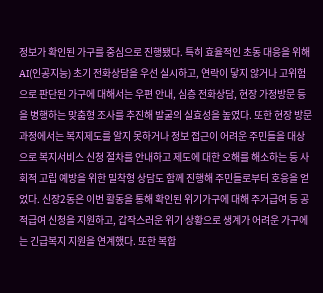정보가 확인된 가구를 중심으로 진행됐다. 특히 효율적인 초동 대응을 위해 AI(인공지능) 초기 전화상담을 우선 실시하고, 연락이 닿지 않거나 고위험으로 판단된 가구에 대해서는 우편 안내, 심층 전화상담, 현장 가정방문 등을 병행하는 맞춤형 조사를 추진해 발굴의 실효성을 높였다. 또한 현장 방문 과정에서는 복지제도를 알지 못하거나 정보 접근이 어려운 주민들을 대상으로 복지서비스 신청 절차를 안내하고 제도에 대한 오해를 해소하는 등 사회적 고립 예방을 위한 밀착형 상담도 함께 진행해 주민들로부터 호응을 얻었다. 신장2동은 이번 활동을 통해 확인된 위기가구에 대해 주거급여 등 공적급여 신청을 지원하고, 갑작스러운 위기 상황으로 생계가 어려운 가구에는 긴급복지 지원을 연계했다. 또한 복합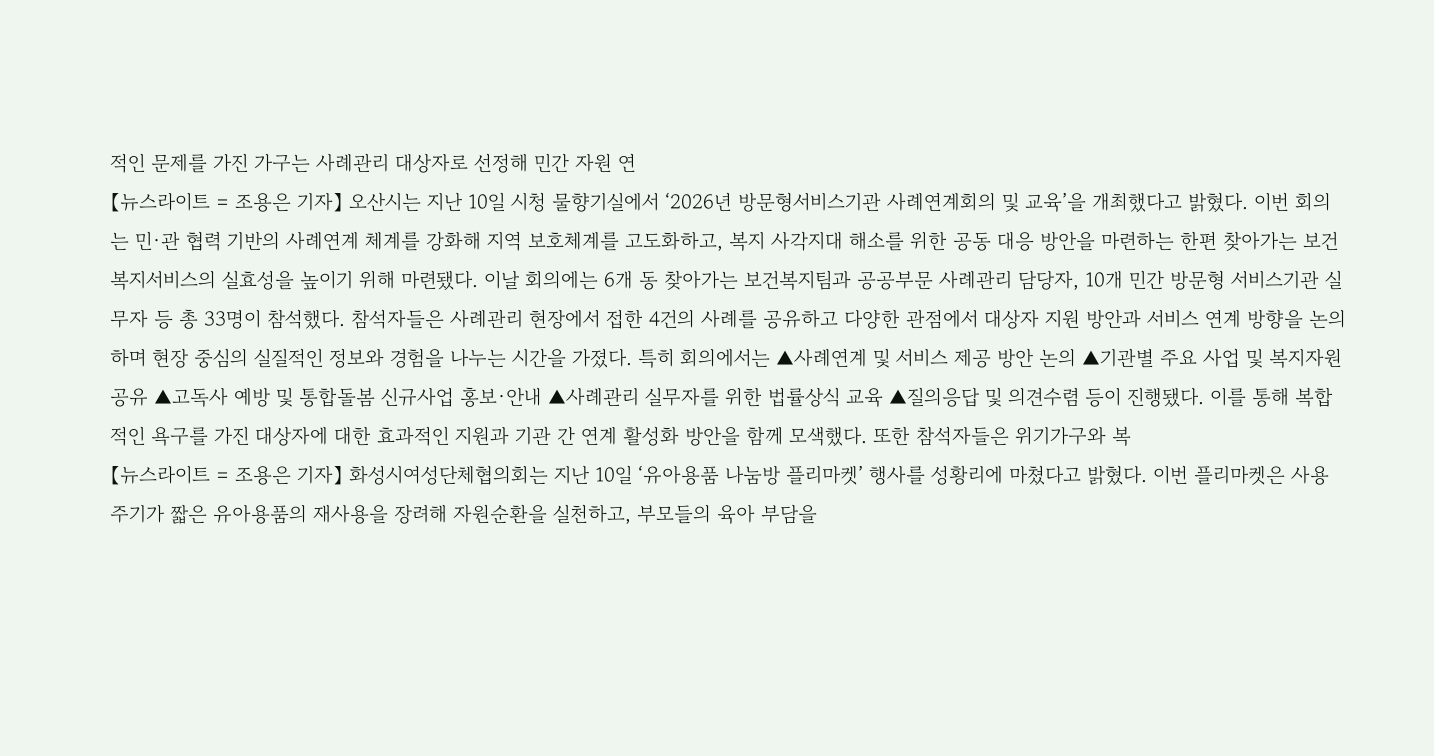적인 문제를 가진 가구는 사례관리 대상자로 선정해 민간 자원 연
【뉴스라이트 = 조용은 기자】 오산시는 지난 10일 시청 물향기실에서 ‘2026년 방문형서비스기관 사례연계회의 및 교육’을 개최했다고 밝혔다. 이번 회의는 민·관 협력 기반의 사례연계 체계를 강화해 지역 보호체계를 고도화하고, 복지 사각지대 해소를 위한 공동 대응 방안을 마련하는 한편 찾아가는 보건복지서비스의 실효성을 높이기 위해 마련됐다. 이날 회의에는 6개 동 찾아가는 보건복지팀과 공공부문 사례관리 담당자, 10개 민간 방문형 서비스기관 실무자 등 총 33명이 참석했다. 참석자들은 사례관리 현장에서 접한 4건의 사례를 공유하고 다양한 관점에서 대상자 지원 방안과 서비스 연계 방향을 논의하며 현장 중심의 실질적인 정보와 경험을 나누는 시간을 가졌다. 특히 회의에서는 ▲사례연계 및 서비스 제공 방안 논의 ▲기관별 주요 사업 및 복지자원 공유 ▲고독사 예방 및 통합돌봄 신규사업 홍보·안내 ▲사례관리 실무자를 위한 법률상식 교육 ▲질의응답 및 의견수렴 등이 진행됐다. 이를 통해 복합적인 욕구를 가진 대상자에 대한 효과적인 지원과 기관 간 연계 활성화 방안을 함께 모색했다. 또한 참석자들은 위기가구와 복
【뉴스라이트 = 조용은 기자】 화성시여성단체협의회는 지난 10일 ‘유아용품 나눔방 플리마켓’ 행사를 성황리에 마쳤다고 밝혔다. 이번 플리마켓은 사용 주기가 짧은 유아용품의 재사용을 장려해 자원순환을 실천하고, 부모들의 육아 부담을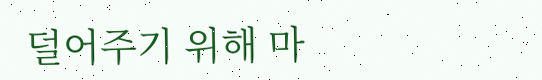덜어주기 위해 마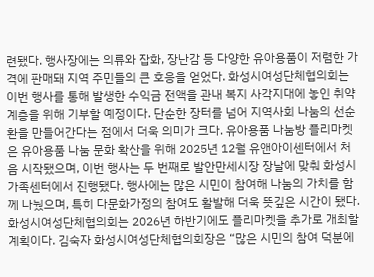련됐다. 행사장에는 의류와 잡화, 장난감 등 다양한 유아용품이 저렴한 가격에 판매돼 지역 주민들의 큰 호응을 얻었다. 화성시여성단체협의회는 이번 행사를 통해 발생한 수익금 전액을 관내 복지 사각지대에 놓인 취약계층을 위해 기부할 예정이다. 단순한 장터를 넘어 지역사회 나눔의 선순환을 만들어간다는 점에서 더욱 의미가 크다. 유아용품 나눔방 플리마켓은 유아용품 나눔 문화 확산을 위해 2025년 12월 유앤아이센터에서 처음 시작됐으며, 이번 행사는 두 번째로 발안만세시장 장날에 맞춰 화성시가족센터에서 진행됐다. 행사에는 많은 시민이 참여해 나눔의 가치를 함께 나눴으며, 특히 다문화가정의 참여도 활발해 더욱 뜻깊은 시간이 됐다. 화성시여성단체협의회는 2026년 하반기에도 플리마켓을 추가로 개최할 계획이다. 김숙자 화성시여성단체협의회장은 “많은 시민의 참여 덕분에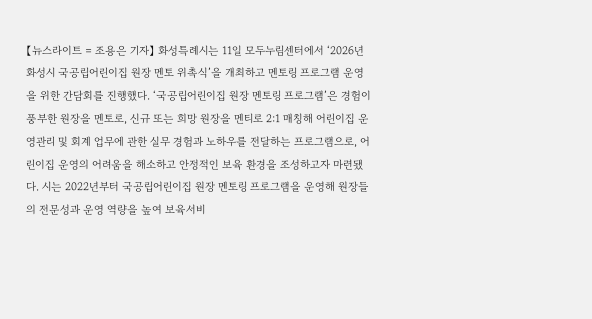【뉴스라이트 = 조용은 기자】 화성특례시는 11일 모두누림센터에서 ‘2026년 화성시 국공립어린이집 원장 멘토 위촉식’을 개최하고 멘토링 프로그램 운영을 위한 간담회를 진행했다. ‘국공립어린이집 원장 멘토링 프로그램’은 경험이 풍부한 원장을 멘토로, 신규 또는 희망 원장을 멘티로 2:1 매칭해 어린이집 운영관리 및 회계 업무에 관한 실무 경험과 노하우를 전달하는 프로그램으로, 어린이집 운영의 어려움을 해소하고 안정적인 보육 환경을 조성하고자 마련됐다. 시는 2022년부터 국공립어린이집 원장 멘토링 프로그램을 운영해 원장들의 전문성과 운영 역량을 높여 보육서비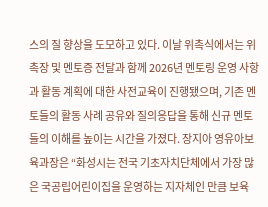스의 질 향상을 도모하고 있다. 이날 위촉식에서는 위촉장 및 멘토증 전달과 함께 2026년 멘토링 운영 사항과 활동 계획에 대한 사전교육이 진행됐으며, 기존 멘토들의 활동 사례 공유와 질의응답을 통해 신규 멘토들의 이해를 높이는 시간을 가졌다. 장지아 영유아보육과장은 “화성시는 전국 기초자치단체에서 가장 많은 국공립어린이집을 운영하는 지자체인 만큼 보육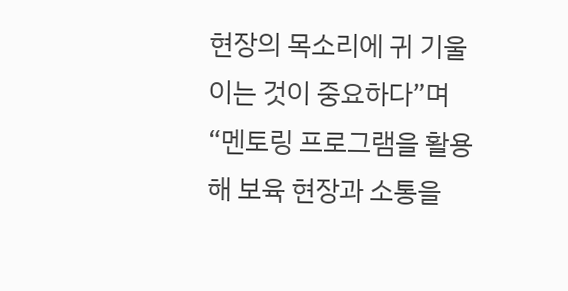현장의 목소리에 귀 기울이는 것이 중요하다”며 “멘토링 프로그램을 활용해 보육 현장과 소통을